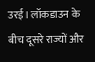उरई। लॉकडाउन के बीच दूसरे राज्यों और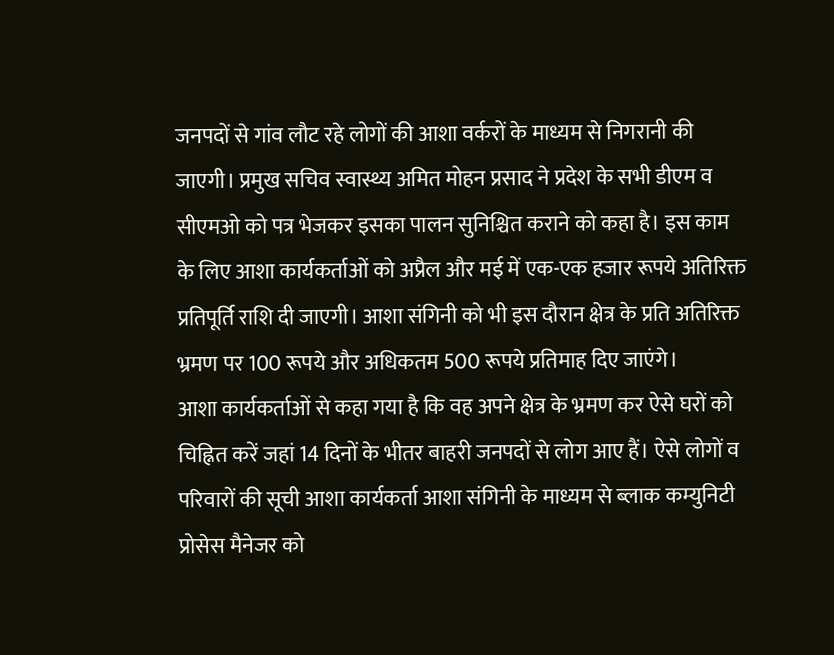जनपदों से गांव लौट रहे लोगों की आशा वर्करों के माध्यम से निगरानी की जाएगी। प्रमुख सचिव स्वास्थ्य अमित मोहन प्रसाद ने प्रदेश के सभी डीएम व सीएमओ को पत्र भेजकर इसका पालन सुनिश्चित कराने को कहा है। इस काम के लिए आशा कार्यकर्ताओं को अप्रैल और मई में एक-एक हजार रूपये अतिरिक्त प्रतिपूर्ति राशि दी जाएगी। आशा संगिनी को भी इस दौरान क्षेत्र के प्रति अतिरिक्त भ्रमण पर 100 रूपये और अधिकतम 500 रूपये प्रतिमाह दिए जाएंगे।
आशा कार्यकर्ताओं से कहा गया है कि वह अपने क्षेत्र के भ्रमण कर ऐसे घरों को चिह्नित करें जहां 14 दिनों के भीतर बाहरी जनपदों से लोग आए हैं। ऐसे लोगों व परिवारों की सूची आशा कार्यकर्ता आशा संगिनी के माध्यम से ब्लाक कम्युनिटी प्रोसेस मैनेजर को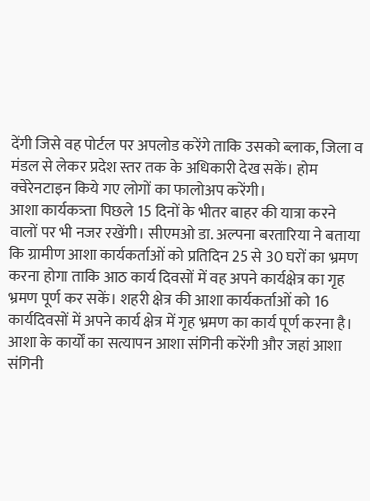देंगी जिसे वह पोर्टल पर अपलोड करेंगे ताकि उसको ब्लाक, जिला व मंडल से लेकर प्रदेश स्तर तक के अधिकारी देख सकें। होम क्वेरेनटाइन किये गए लोगों का फालोअप करेंगी।
आशा कार्यकत्र्ता पिछले 15 दिनों के भीतर बाहर की यात्रा करने वालों पर भी नजर रखेंगी। सीएमओ डा. अल्पना बरतारिया ने बताया कि ग्रामीण आशा कार्यकर्ताओं को प्रतिदिन 25 से 30 घरों का भ्रमण करना होगा ताकि आठ कार्य दिवसों में वह अपने कार्यक्षेत्र का गृह भ्रमण पूर्ण कर सकें। शहरी क्षेत्र की आशा कार्यकर्ताओं को 16 कार्यदिवसों में अपने कार्य क्षेत्र में गृह भ्रमण का कार्य पूर्ण करना है। आशा के कार्यों का सत्यापन आशा संगिनी करेंगी और जहां आशा संगिनी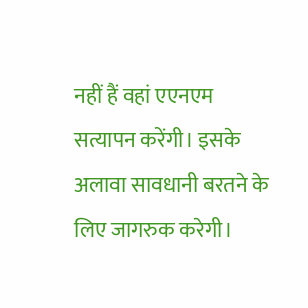नहीं हैं वहां एएनएम सत्यापन करेंगी। इसके अलावा सावधानी बरतने के लिए जागरुक करेगी।